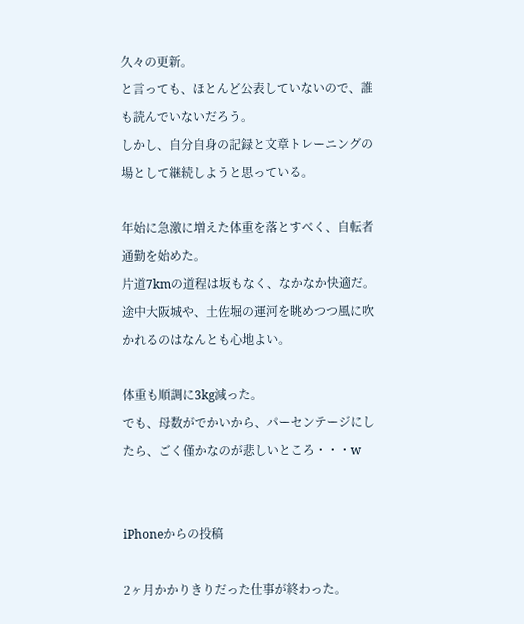久々の更新。
と言っても、ほとんど公表していないので、誰も読んでいないだろう。
しかし、自分自身の記録と文章トレーニングの場として継続しようと思っている。

年始に急激に増えた体重を落とすべく、自転者通勤を始めた。
片道7kmの道程は坂もなく、なかなか快適だ。途中大阪城や、土佐堀の運河を眺めつつ風に吹かれるのはなんとも心地よい。

体重も順調に3kg減った。
でも、母数がでかいから、パーセンテージにしたら、ごく僅かなのが悲しいところ・・・w


iPhoneからの投稿

2ヶ月かかりきりだった仕事が終わった。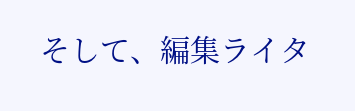そして、編集ライタ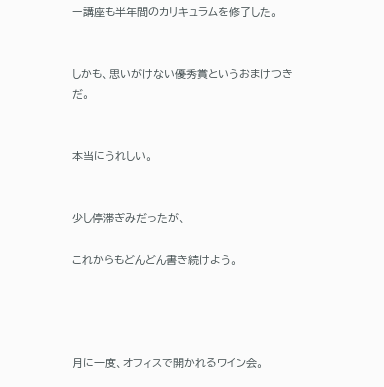ー講座も半年間のカリキュラムを修了した。


しかも、思いがけない優秀賞というおまけつきだ。


本当にうれしい。


少し停滞ぎみだったが、

これからもどんどん書き続けよう。




月に一度、オフィスで開かれるワイン会。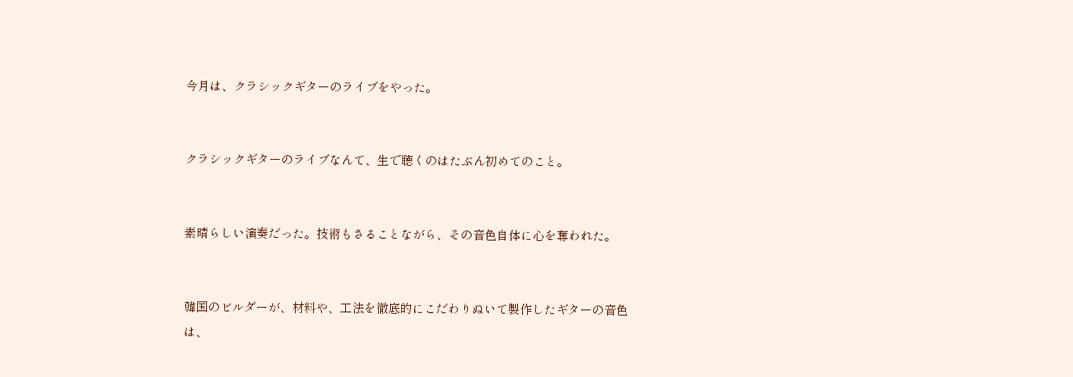今月は、クラシックギターのライブをやった。


クラシックギターのライブなんて、生で聴くのはたぶん初めてのこと。


素晴らしい演奏だった。技術もさることながら、その音色自体に心を奪われた。


韓国のビルダーが、材料や、工法を徹底的にこだわりぬいて製作したギターの音色は、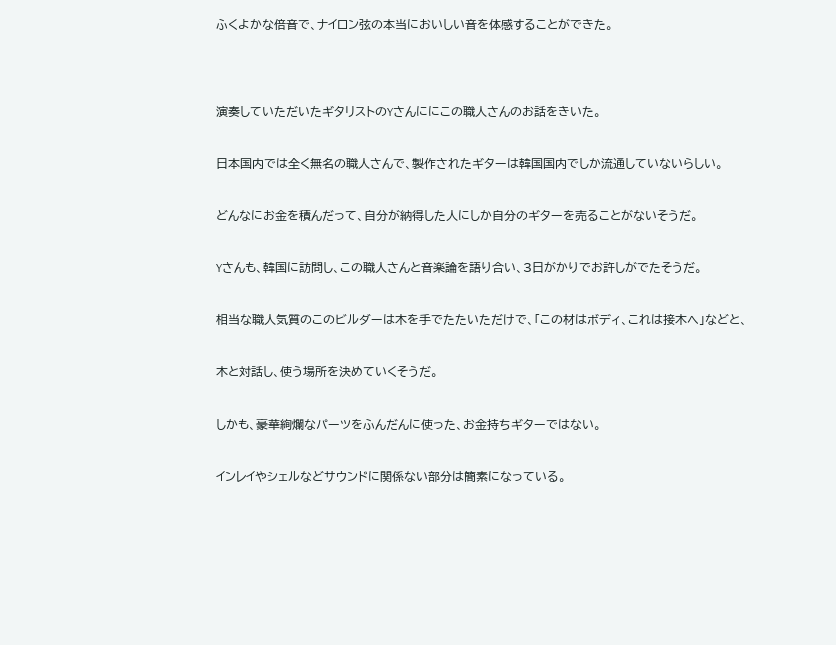ふくよかな倍音で、ナイロン弦の本当においしい音を体感することができた。




演奏していただいたギタリストのYさんににこの職人さんのお話をきいた。


日本国内では全く無名の職人さんで、製作されたギターは韓国国内でしか流通していないらしい。


どんなにお金を積んだって、自分が納得した人にしか自分のギターを売ることがないそうだ。


Yさんも、韓国に訪問し、この職人さんと音楽論を語り合い、3日がかりでお許しがでたそうだ。


相当な職人気質のこのビルダーは木を手でたたいただけで、「この材はボディ、これは接木へ」などと、


木と対話し、使う場所を決めていくそうだ。


しかも、豪華絢爛なパーツをふんだんに使った、お金持ちギターではない。


インレイやシェルなどサウンドに関係ない部分は簡素になっている。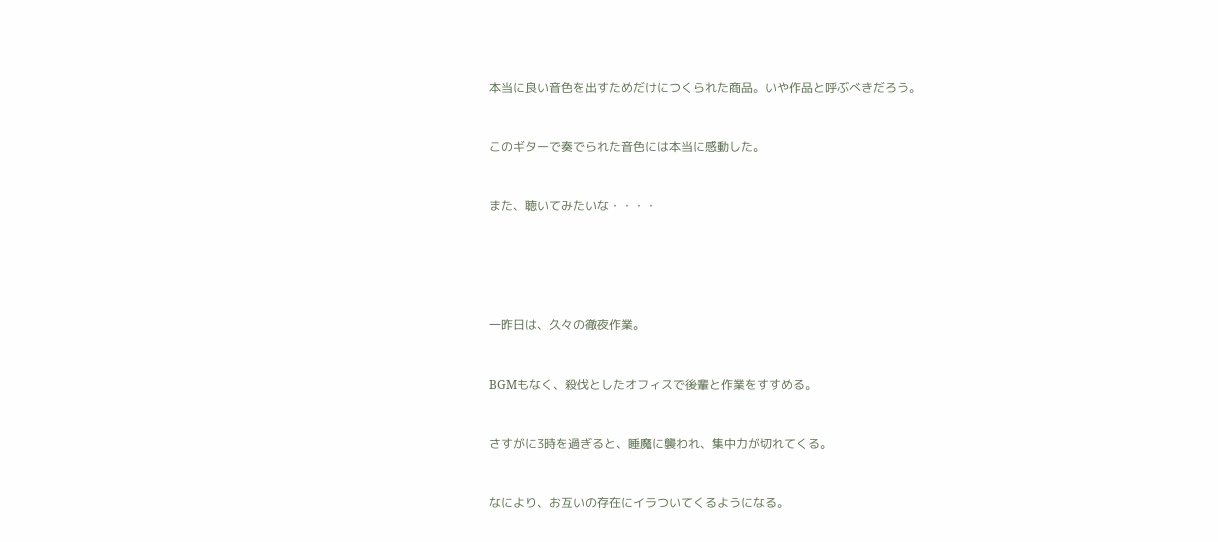本当に良い音色を出すためだけにつくられた商品。いや作品と呼ぶべきだろう。


このギターで奏でられた音色には本当に感動した。


また、聴いてみたいな・・・・





一昨日は、久々の徹夜作業。


BGMもなく、殺伐としたオフィスで後輩と作業をすすめる。


さすがに3時を過ぎると、睡魔に襲われ、集中力が切れてくる。


なにより、お互いの存在にイラついてくるようになる。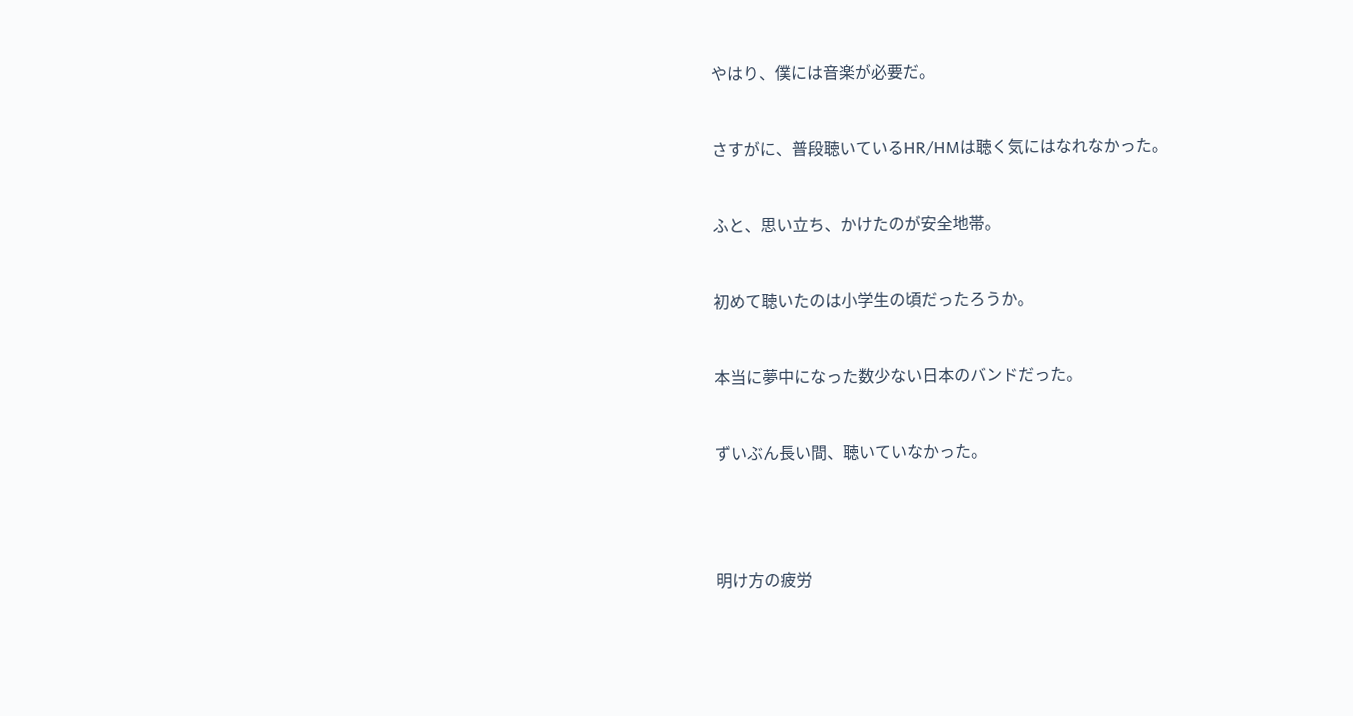やはり、僕には音楽が必要だ。


さすがに、普段聴いているHR/HMは聴く気にはなれなかった。


ふと、思い立ち、かけたのが安全地帯。


初めて聴いたのは小学生の頃だったろうか。


本当に夢中になった数少ない日本のバンドだった。


ずいぶん長い間、聴いていなかった。




明け方の疲労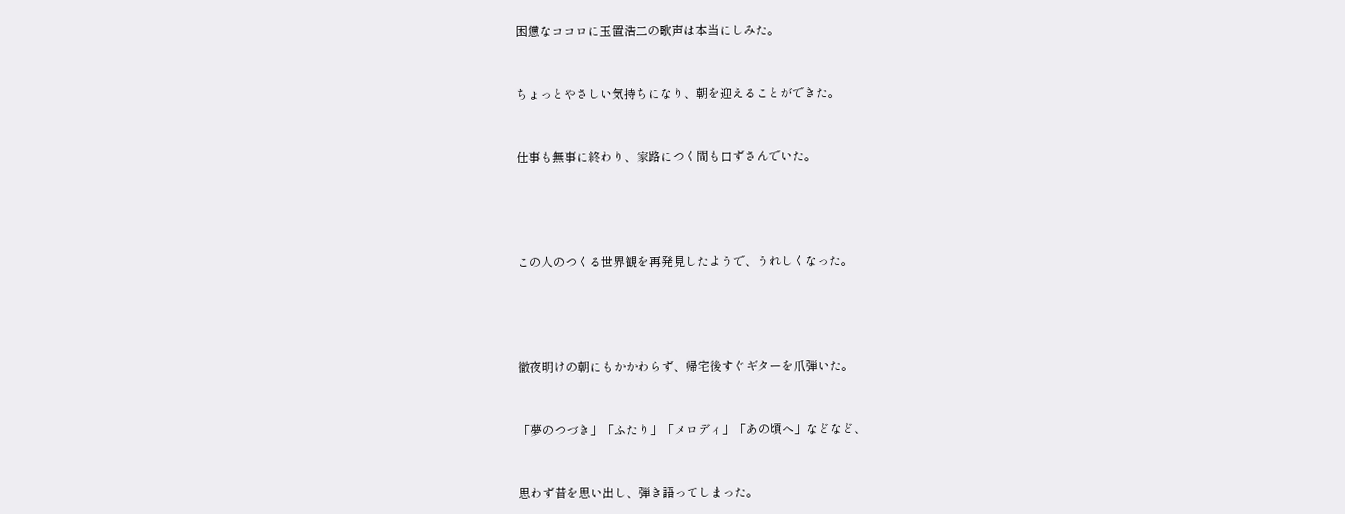困憊なココロに玉置浩二の歌声は本当にしみた。


ちょっとやさしい気持ちになり、朝を迎えることができた。


仕事も無事に終わり、家路につく間も口ずさんでいた。




この人のつくる世界観を再発見したようで、うれしくなった。




徹夜明けの朝にもかかわらず、帰宅後すぐギターを爪弾いた。


「夢のつづき」「ふたり」「メロディ」「あの頃へ」などなど、


思わず昔を思い出し、弾き語ってしまった。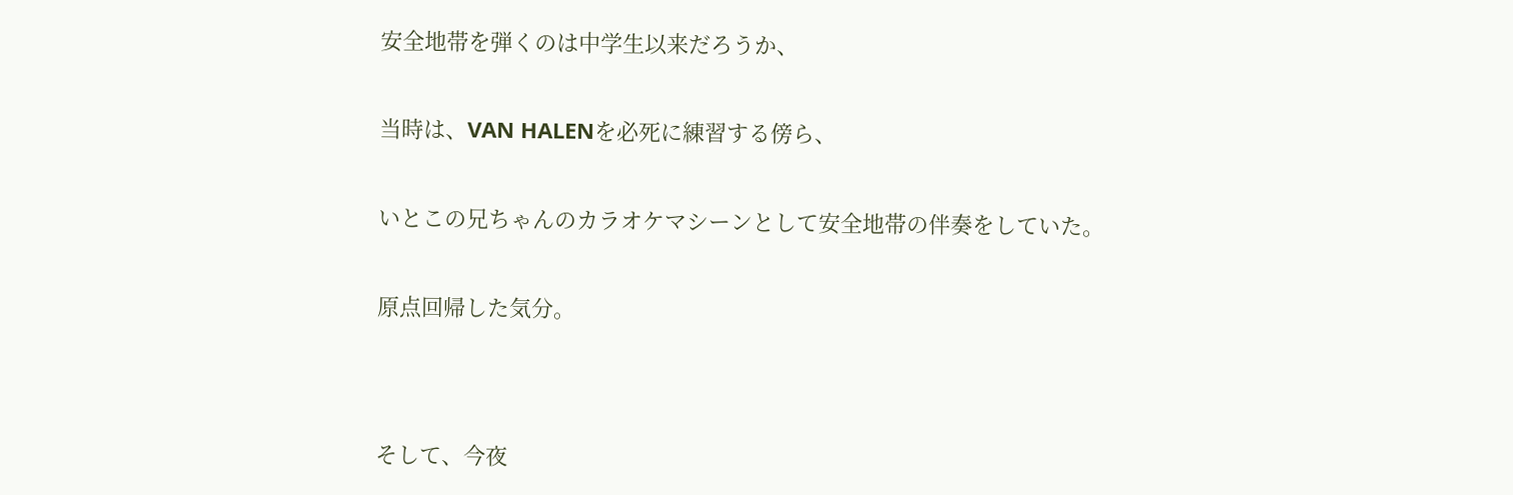安全地帯を弾くのは中学生以来だろうか、


当時は、VAN HALENを必死に練習する傍ら、


いとこの兄ちゃんのカラオケマシーンとして安全地帯の伴奏をしていた。


原点回帰した気分。




そして、今夜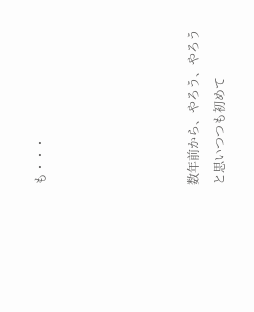も・・・





数年前から、やろう、やろうと思いつつも初めて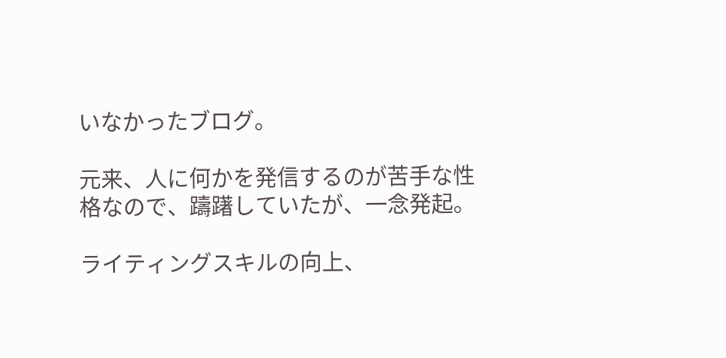いなかったブログ。

元来、人に何かを発信するのが苦手な性格なので、躊躇していたが、一念発起。

ライティングスキルの向上、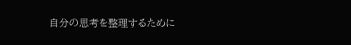自分の思考を整理するために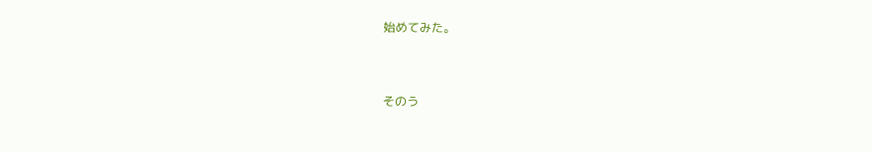始めてみた。


そのう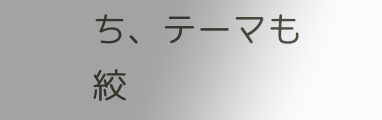ち、テーマも絞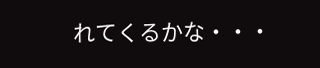れてくるかな・・・